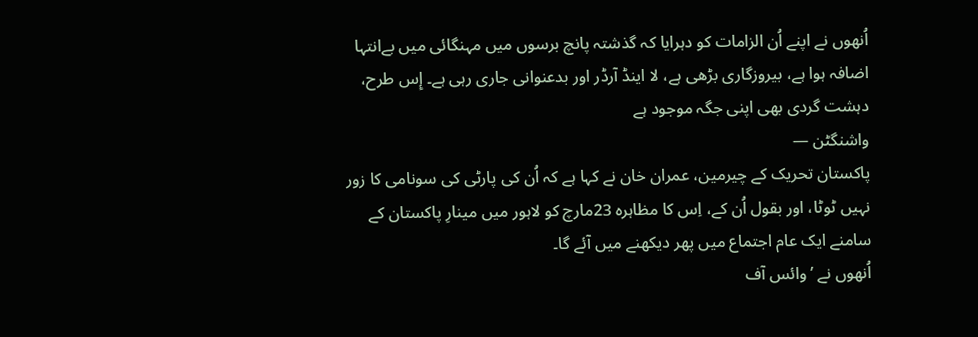اُنھوں نے اپنے اُن الزامات کو دہرایا کہ گذشتہ پانچ برسوں میں مہنگائی میں بےانتہا اضافہ ہوا ہے، بیروزگاری بڑھی ہے، لا اینڈ آرڈر اور بدعنوانی جاری رہی ہے۔ إِس طرح، دہشت گردی بھی اپنی جگہ موجود ہے
واشنگٹن —
پاکستان تحریک کے چیرمین، عمران خان نے کہا ہے کہ اُن کی پارٹی کی سونامی کا زور نہیں ٹوٹا، اور بقول اُن کے، اِس کا مظاہرہ 23مارچ کو لاہور میں مینارِ پاکستان کے سامنے ایک عام اجتماع میں پھر دیکھنے میں آئے گا۔
اُنھوں نے ’وائس آف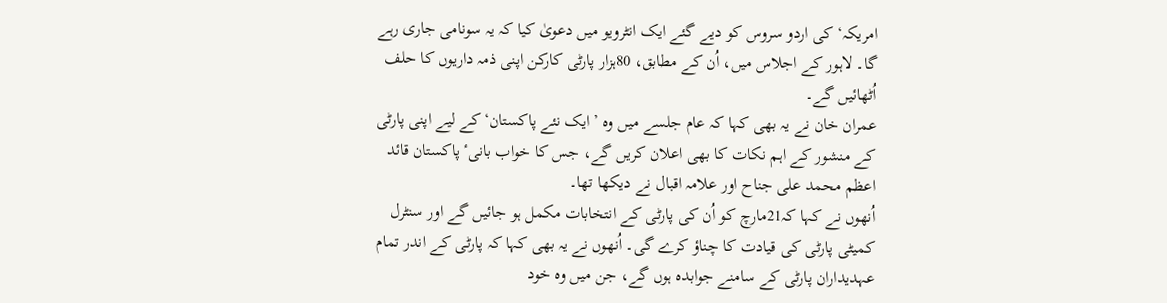امریکہ‘ کی اردو سروس کو دیے گئے ایک انٹرویو میں دعویٰ کیا کہ یہ سونامی جاری رہے گا۔ لاہور کے اجلاس میں، اُن کے مطابق، 80ہزار پارٹی کارکن اپنی ذمہ داریوں کا حلف اُٹھائیں گے۔
عمران خان نے یہ بھی کہا کہ عام جلسے میں وہ ’ایک نئے پاکستان‘ کے لیے اپنی پارٹی کے منشور کے اہم نکات کا بھی اعلان کریں گے، جس کا خواب بانیٴ پاکستان قائد اعظم محمد علی جناح اور علامہ اقبال نے دیکھا تھا۔
اُنھوں نے کہا کہ21مارچ کو اُن کی پارٹی کے انتخابات مکمل ہو جائیں گے اور سنٹرل کمیٹی پارٹی کی قیادت کا چناؤ کرے گی۔ اُنھوں نے یہ بھی کہا کہ پارٹی کے اندر تمام عہدیداران پارٹی کے سامنے جوابدہ ہوں گے، جن میں وہ خود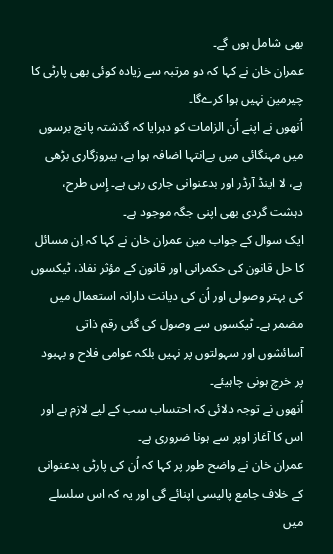بھی شامل ہوں گے۔
عمران خان نے کہا کہ دو مرتبہ سے زیادہ کوئی بھی پارٹی کا چیرمین نہیں ہوا کرےگا۔
اُنھوں نے اپنے اُن الزامات کو دہرایا کہ گذشتہ پانچ برسوں میں مہنگائی میں بےانتہا اضافہ ہوا ہے، بیروزگاری بڑھی ہے، لا اینڈ آرڈر اور بدعنوانی جاری رہی ہے۔ إِس طرح، دہشت گردی بھی اپنی جگہ موجود ہے۔
ایک سوال کے جواب مین عمران خان نے کہا کہ اِن مسائل کا حل قانون کی حکمرانی اور قانون کے مؤثر نفاذ، ٹیکسوں کی بہتر وصولی اور اُن کی دیانت دارانہ استعمال میں مضمر ہے۔ ٹیکسوں سے وصول کی گئی رقم ذاتی آسائشوں اور سہولتوں پر نہیں بلکہ عوامی فلاح و بہبود پر خرچ ہونی چاہیئے۔
اُنھوں نے توجہ دلائی کہ احتساب سب کے لیے لازم ہے اور اس کا آغاز اوپر سے ہونا ضروری ہے۔
عمران خان نے واضح طور پر کہا کہ اُن کی پارٹی بدعنوانی کے خلاف جامع پالیسی اپنائے گی اور یہ کہ اس سلسلے میں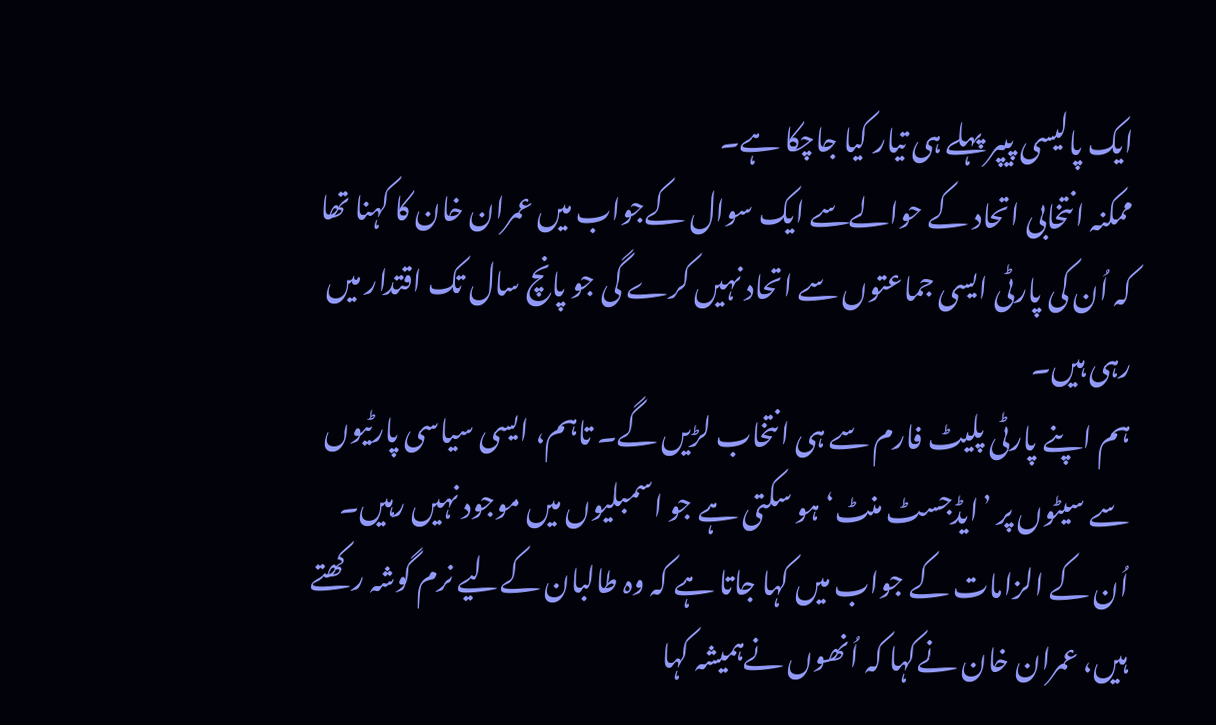ایک پالیسی پیپر پہلے ہی تیار کیا جاچکا ہے۔
ممکنہ انتخابی اتحاد کے حوالےسے ایک سوال کےجواب میں عمران خان کا کہنا تھا کہ اُن کی پارٹی ایسی جماعتوں سے اتحاد نہیں کرے گی جو پانچ سال تک اقتدار میں رہی ہیں۔
ہم اپنے پارٹی پلیٹ فارم سے ہی انتخاب لڑیں گے۔ تاہم، ایسی سیاسی پارٹیوں سے سیٹوں پر ’ایڈجسٹ منٹ‘ ہو سکتی ہے جو اسمبلیوں میں موجود نہیں رہیں۔
اُن کے الزامات کے جواب میں کہا جاتا ہے کہ وہ طالبان کےلیے نرم گوشہ رکھتے ہیں، عمران خان نےکہا کہ اُنھوں نےہمیشہ کہا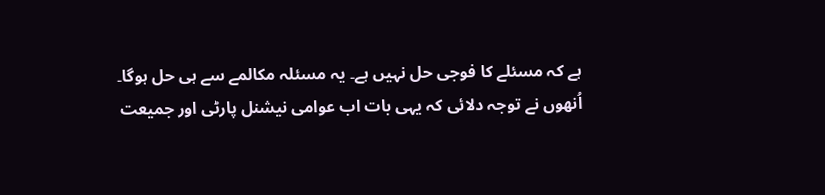ہے کہ مسئلے کا فوجی حل نہیں ہے۔ یہ مسئلہ مکالمے سے ہی حل ہوگا۔
اُنھوں نے توجہ دلائی کہ یہی بات اب عوامی نیشنل پارٹی اور جمیعت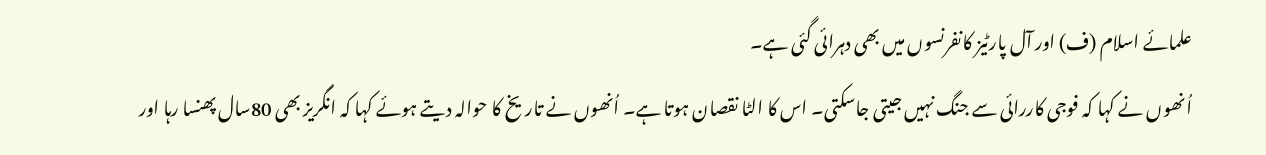علمائے اسلام (ف) اور آل پارٹیز کانفرنسوں میں بھی دہرائی گئی ہے۔
اُنھوں نے کہا کہ فوجی کاررائی سے جنگ نہیں جیتی جاسکتی۔ اس کا الٹا نقصان ہوتا ہے۔ اُنھوں نے تاریخ کا حوالہ دیتے ہوئے کہا کہ انگریز بھی 80سال پھنسا رہا اور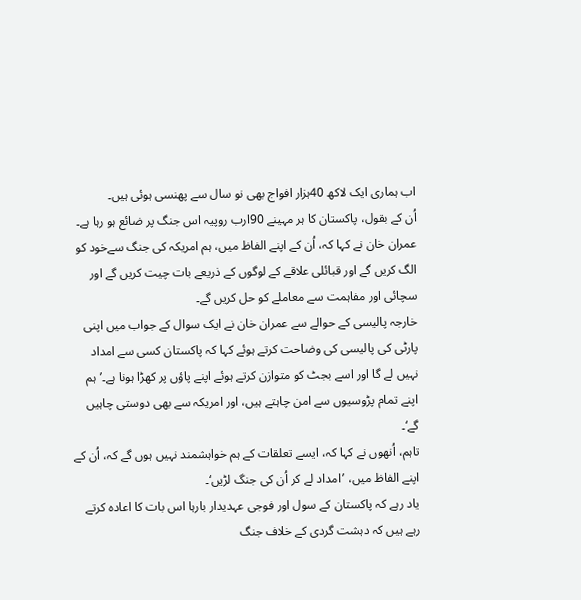اب ہماری ایک لاکھ 40ہزار افواج بھی نو سال سے پھنسی ہوئی ہیں۔
اُن کے بقول، پاکستان کا ہر مہینے 90ارب روپیہ اس جنگ پر ضائع ہو رہا ہے۔
عمران خان نے کہا کہ، اُن کے اپنے الفاظ میں، ہم امریکہ کی جنگ سےخود کو الگ کریں گے اور قبائلی علاقے کے لوگوں کے ذریعے بات چیت کریں گے اور سچائی اور مفاہمت سے معاملے کو حل کریں گے۔
خارجہ پالیسی کے حوالے سے عمران خان نے ایک سوال کے جواب میں اپنی پارٹی کی پالیسی کی وضاحت کرتے ہوئے کہا کہ پاکستان کسی سے امداد نہیں لے گا اور اسے بجٹ کو متوازن کرتے ہوئے اپنے پاؤں پر کھڑا ہونا ہے۔’ہم اپنے تمام پڑوسیوں سے امن چاہتے ہیں، اور امریکہ سے بھی دوستی چاہیں گے‘۔
تاہم، اُنھوں نے کہا کہ، ایسے تعلقات کے ہم خواہشمند نہیں ہوں گے کہ، اُن کے اپنے الفاظ میں، ’امداد لے کر اُن کی جنگ لڑیں‘۔
یاد رہے کہ پاکستان کے سول اور فوجی عہدیدار بارہا اس بات کا اعادہ کرتے رہے ہیں کہ دہشت گردی کے خلاف جنگ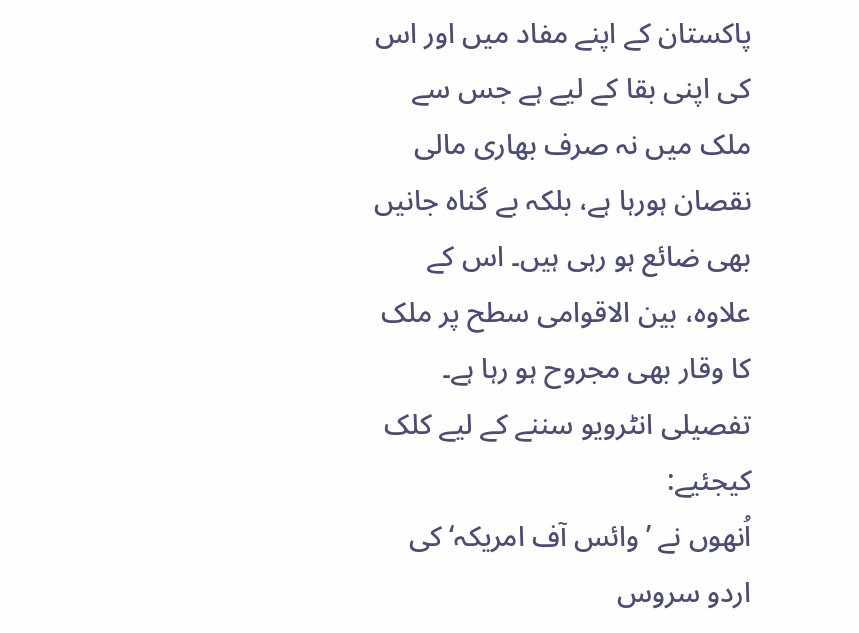پاکستان کے اپنے مفاد میں اور اس کی اپنی بقا کے لیے ہے جس سے ملک میں نہ صرف بھاری مالی نقصان ہورہا ہے، بلکہ بے گناہ جانیں بھی ضائع ہو رہی ہیں۔ اس کے علاوہ، بین الاقوامی سطح پر ملک کا وقار بھی مجروح ہو رہا ہے۔
تفصیلی انٹرویو سننے کے لیے کلک کیجئیے:
اُنھوں نے ’وائس آف امریکہ‘ کی اردو سروس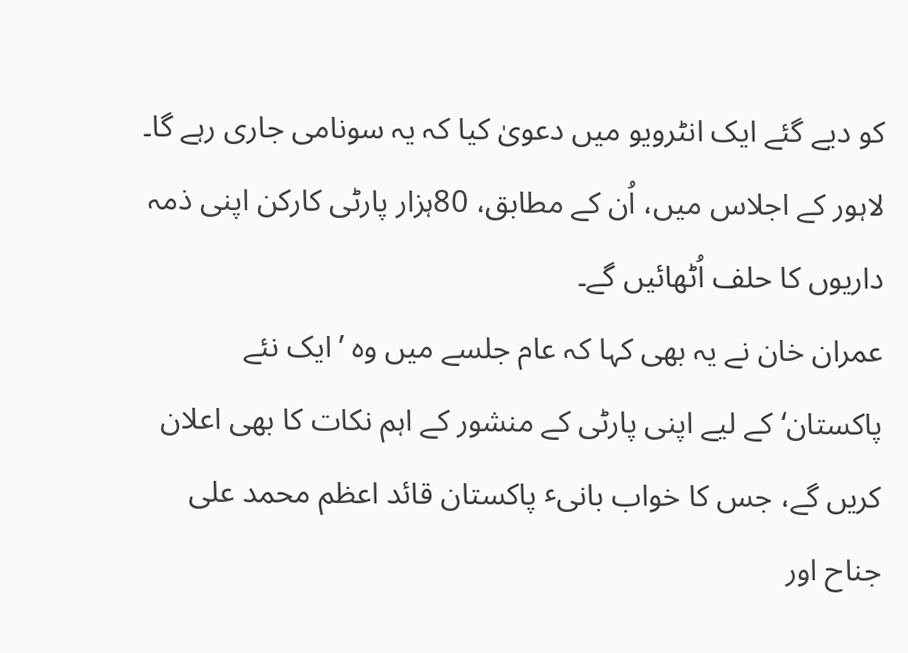کو دیے گئے ایک انٹرویو میں دعویٰ کیا کہ یہ سونامی جاری رہے گا۔ لاہور کے اجلاس میں، اُن کے مطابق، 80ہزار پارٹی کارکن اپنی ذمہ داریوں کا حلف اُٹھائیں گے۔
عمران خان نے یہ بھی کہا کہ عام جلسے میں وہ ’ایک نئے پاکستان‘ کے لیے اپنی پارٹی کے منشور کے اہم نکات کا بھی اعلان کریں گے، جس کا خواب بانیٴ پاکستان قائد اعظم محمد علی جناح اور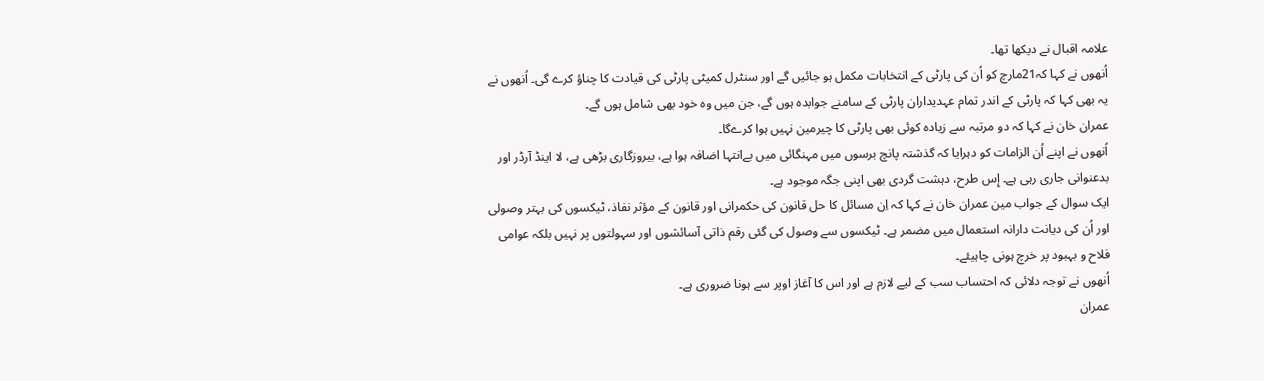علامہ اقبال نے دیکھا تھا۔
اُنھوں نے کہا کہ21مارچ کو اُن کی پارٹی کے انتخابات مکمل ہو جائیں گے اور سنٹرل کمیٹی پارٹی کی قیادت کا چناؤ کرے گی۔ اُنھوں نے یہ بھی کہا کہ پارٹی کے اندر تمام عہدیداران پارٹی کے سامنے جوابدہ ہوں گے، جن میں وہ خود بھی شامل ہوں گے۔
عمران خان نے کہا کہ دو مرتبہ سے زیادہ کوئی بھی پارٹی کا چیرمین نہیں ہوا کرےگا۔
اُنھوں نے اپنے اُن الزامات کو دہرایا کہ گذشتہ پانچ برسوں میں مہنگائی میں بےانتہا اضافہ ہوا ہے، بیروزگاری بڑھی ہے، لا اینڈ آرڈر اور بدعنوانی جاری رہی ہے۔ إِس طرح، دہشت گردی بھی اپنی جگہ موجود ہے۔
ایک سوال کے جواب مین عمران خان نے کہا کہ اِن مسائل کا حل قانون کی حکمرانی اور قانون کے مؤثر نفاذ، ٹیکسوں کی بہتر وصولی اور اُن کی دیانت دارانہ استعمال میں مضمر ہے۔ ٹیکسوں سے وصول کی گئی رقم ذاتی آسائشوں اور سہولتوں پر نہیں بلکہ عوامی فلاح و بہبود پر خرچ ہونی چاہیئے۔
اُنھوں نے توجہ دلائی کہ احتساب سب کے لیے لازم ہے اور اس کا آغاز اوپر سے ہونا ضروری ہے۔
عمران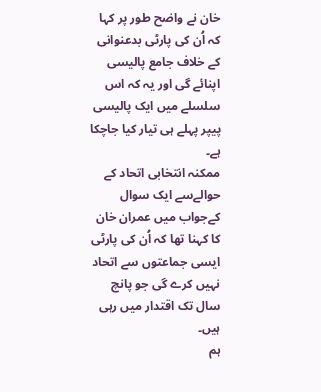خان نے واضح طور پر کہا کہ اُن کی پارٹی بدعنوانی کے خلاف جامع پالیسی اپنائے گی اور یہ کہ اس سلسلے میں ایک پالیسی پیپر پہلے ہی تیار کیا جاچکا ہے۔
ممکنہ انتخابی اتحاد کے حوالےسے ایک سوال کےجواب میں عمران خان کا کہنا تھا کہ اُن کی پارٹی ایسی جماعتوں سے اتحاد نہیں کرے گی جو پانچ سال تک اقتدار میں رہی ہیں۔
ہم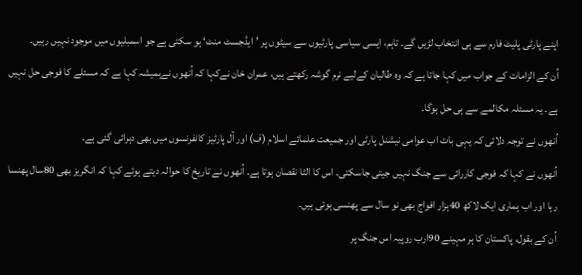اپنے پارٹی پلیٹ فارم سے ہی انتخاب لڑیں گے۔ تاہم، ایسی سیاسی پارٹیوں سے سیٹوں پر ’ایڈجسٹ منٹ‘ ہو سکتی ہے جو اسمبلیوں میں موجود نہیں رہیں۔
اُن کے الزامات کے جواب میں کہا جاتا ہے کہ وہ طالبان کےلیے نرم گوشہ رکھتے ہیں، عمران خان نےکہا کہ اُنھوں نےہمیشہ کہا ہے کہ مسئلے کا فوجی حل نہیں ہے۔ یہ مسئلہ مکالمے سے ہی حل ہوگا۔
اُنھوں نے توجہ دلائی کہ یہی بات اب عوامی نیشنل پارٹی اور جمیعت علمائے اسلام (ف) اور آل پارٹیز کانفرنسوں میں بھی دہرائی گئی ہے۔
اُنھوں نے کہا کہ فوجی کاررائی سے جنگ نہیں جیتی جاسکتی۔ اس کا الٹا نقصان ہوتا ہے۔ اُنھوں نے تاریخ کا حوالہ دیتے ہوئے کہا کہ انگریز بھی 80سال پھنسا رہا اور اب ہماری ایک لاکھ 40ہزار افواج بھی نو سال سے پھنسی ہوئی ہیں۔
اُن کے بقول، پاکستان کا ہر مہینے 90ارب روپیہ اس جنگ پر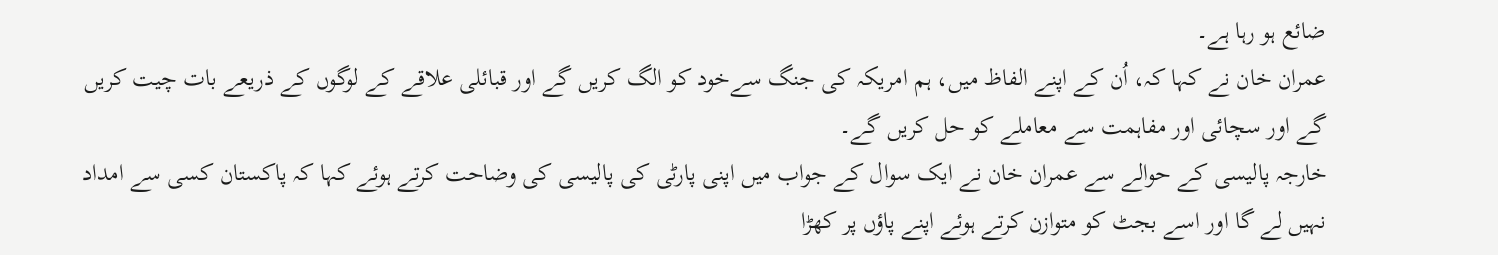ضائع ہو رہا ہے۔
عمران خان نے کہا کہ، اُن کے اپنے الفاظ میں، ہم امریکہ کی جنگ سےخود کو الگ کریں گے اور قبائلی علاقے کے لوگوں کے ذریعے بات چیت کریں گے اور سچائی اور مفاہمت سے معاملے کو حل کریں گے۔
خارجہ پالیسی کے حوالے سے عمران خان نے ایک سوال کے جواب میں اپنی پارٹی کی پالیسی کی وضاحت کرتے ہوئے کہا کہ پاکستان کسی سے امداد نہیں لے گا اور اسے بجٹ کو متوازن کرتے ہوئے اپنے پاؤں پر کھڑا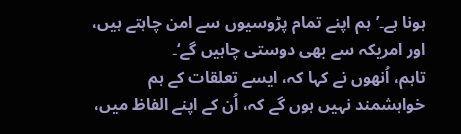ہونا ہے۔’ہم اپنے تمام پڑوسیوں سے امن چاہتے ہیں، اور امریکہ سے بھی دوستی چاہیں گے‘۔
تاہم، اُنھوں نے کہا کہ، ایسے تعلقات کے ہم خواہشمند نہیں ہوں گے کہ، اُن کے اپنے الفاظ میں،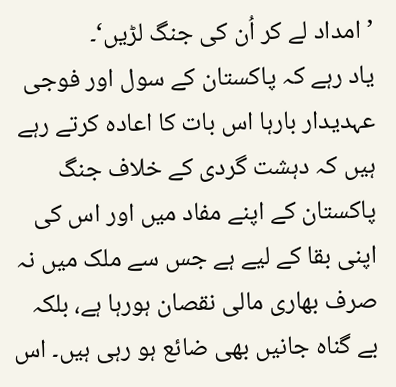’امداد لے کر اُن کی جنگ لڑیں‘۔
یاد رہے کہ پاکستان کے سول اور فوجی عہدیدار بارہا اس بات کا اعادہ کرتے رہے ہیں کہ دہشت گردی کے خلاف جنگ پاکستان کے اپنے مفاد میں اور اس کی اپنی بقا کے لیے ہے جس سے ملک میں نہ صرف بھاری مالی نقصان ہورہا ہے، بلکہ بے گناہ جانیں بھی ضائع ہو رہی ہیں۔ اس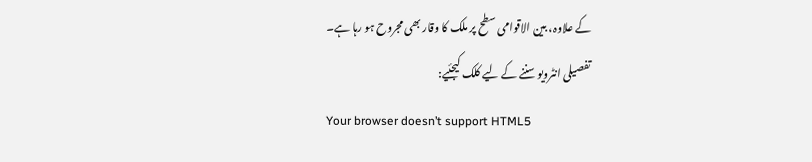کے علاوہ، بین الاقوامی سطح پر ملک کا وقار بھی مجروح ہو رہا ہے۔
تفصیلی انٹرویو سننے کے لیے کلک کیجئیے:
Your browser doesn’t support HTML5